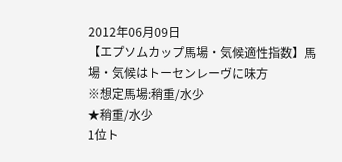2012年06月09日
【エプソムカップ馬場・気候適性指数】馬場・気候はトーセンレーヴに味方
※想定馬場:稍重/水少
★稍重/水少
1位ト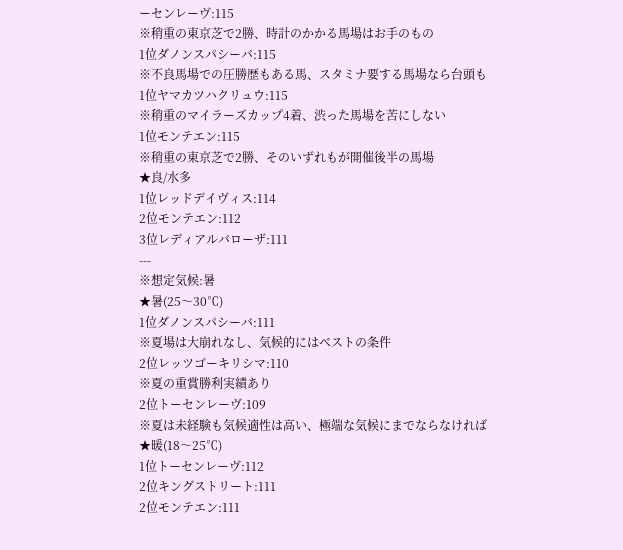ーセンレーヴ:115
※稍重の東京芝で2勝、時計のかかる馬場はお手のもの
1位ダノンスパシーバ:115
※不良馬場での圧勝歴もある馬、スタミナ要する馬場なら台頭も
1位ヤマカツハクリュウ:115
※稍重のマイラーズカップ4着、渋った馬場を苦にしない
1位モンテエン:115
※稍重の東京芝で2勝、そのいずれもが開催後半の馬場
★良/水多
1位レッドデイヴィス:114
2位モンテエン:112
3位レディアルバローザ:111
---
※想定気候:暑
★暑(25〜30℃)
1位ダノンスパシーバ:111
※夏場は大崩れなし、気候的にはベストの条件
2位レッツゴーキリシマ:110
※夏の重賞勝利実績あり
2位トーセンレーヴ:109
※夏は未経験も気候適性は高い、極端な気候にまでならなければ
★暖(18〜25℃)
1位トーセンレーヴ:112
2位キングストリート:111
2位モンテエン:111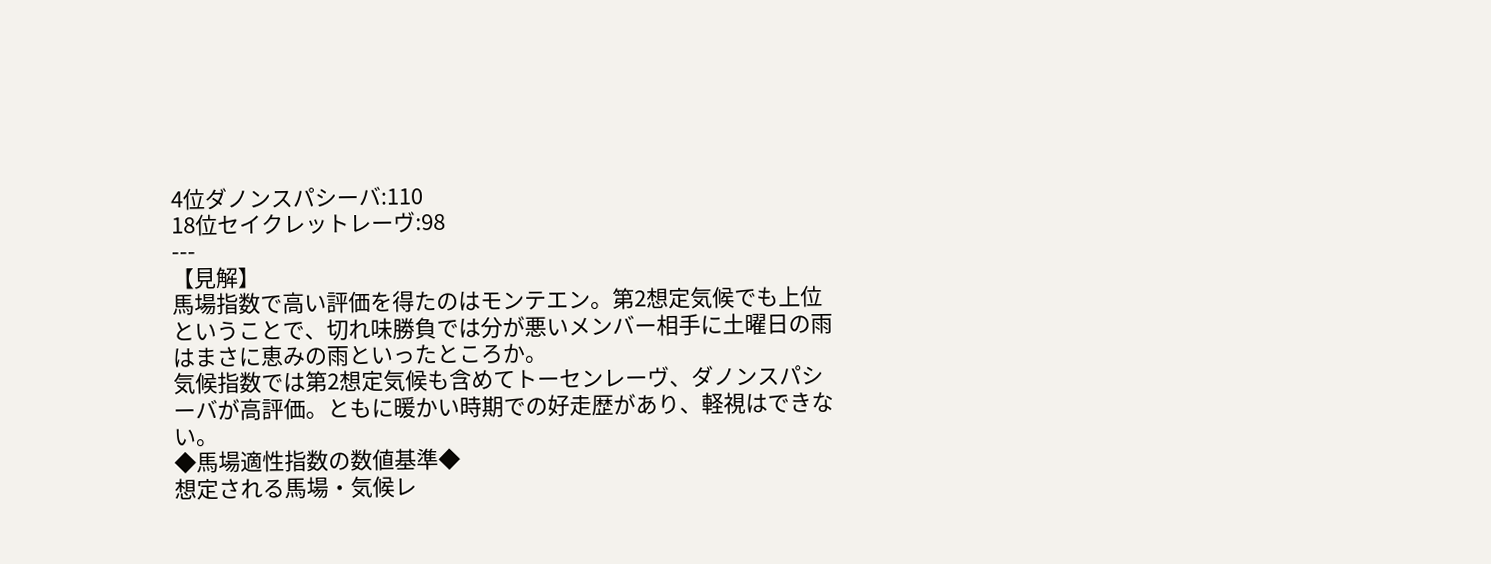4位ダノンスパシーバ:110
18位セイクレットレーヴ:98
---
【見解】
馬場指数で高い評価を得たのはモンテエン。第2想定気候でも上位ということで、切れ味勝負では分が悪いメンバー相手に土曜日の雨はまさに恵みの雨といったところか。
気候指数では第2想定気候も含めてトーセンレーヴ、ダノンスパシーバが高評価。ともに暖かい時期での好走歴があり、軽視はできない。
◆馬場適性指数の数値基準◆
想定される馬場・気候レ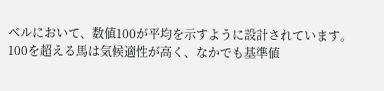ベルにおいて、数値100が平均を示すように設計されています。
100を超える馬は気候適性が高く、なかでも基準値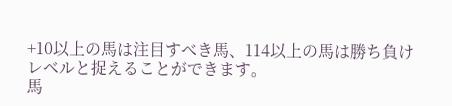+10以上の馬は注目すべき馬、114以上の馬は勝ち負けレベルと捉えることができます。
馬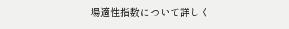場適性指数について詳しく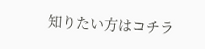知りたい方はコチラ